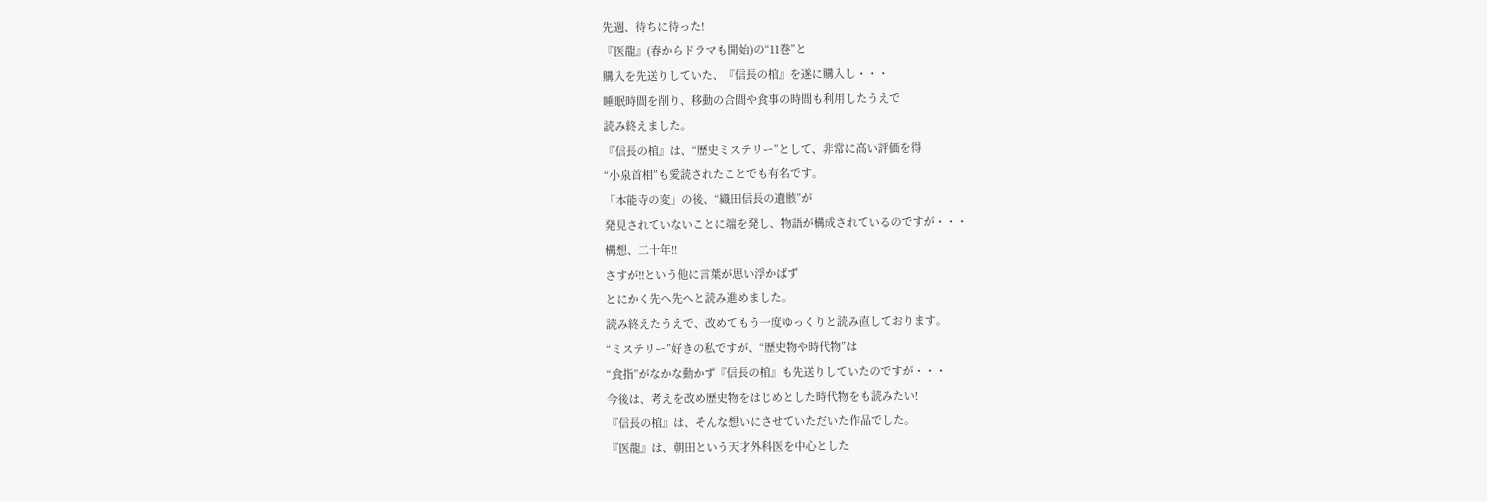先週、待ちに待った!
『医龍』(春からドラマも開始)の“11巻”と
購入を先送りしていた、『信長の棺』を遂に購入し・・・
睡眠時間を削り、移動の合間や食事の時間も利用したうえで
読み終えました。
『信長の棺』は、“歴史ミステリー”として、非常に高い評価を得
“小泉首相”も愛読されたことでも有名です。
「本能寺の変」の後、“織田信長の遺骸”が
発見されていないことに端を発し、物語が構成されているのですが・・・
構想、二十年!!
さすが!!という他に言葉が思い浮かばず
とにかく先へ先へと読み進めました。
読み終えたうえで、改めてもう一度ゆっくりと読み直しております。
“ミステリー”好きの私ですが、“歴史物や時代物”は
“食指”がなかな動かず『信長の棺』も先送りしていたのですが・・・
今後は、考えを改め歴史物をはじめとした時代物をも読みたい!
『信長の棺』は、そんな想いにさせていただいた作品でした。
『医龍』は、朝田という天才外科医を中心とした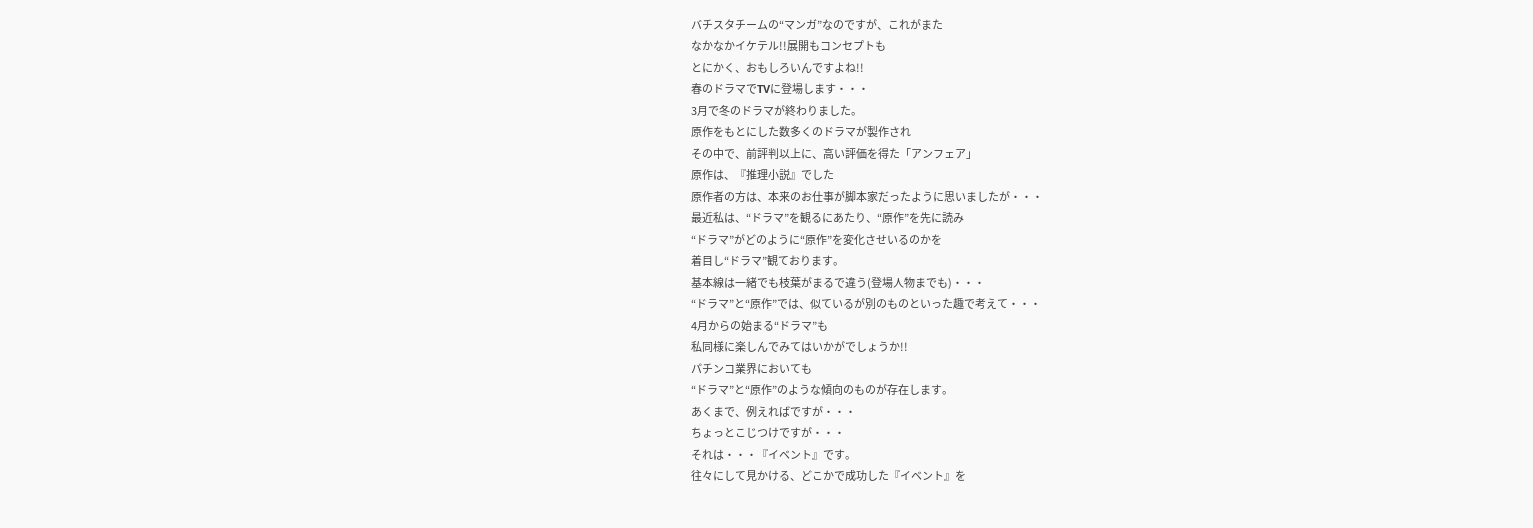バチスタチームの“マンガ”なのですが、これがまた
なかなかイケテル!!展開もコンセプトも
とにかく、おもしろいんですよね!!
春のドラマでTVに登場します・・・
3月で冬のドラマが終わりました。
原作をもとにした数多くのドラマが製作され
その中で、前評判以上に、高い評価を得た「アンフェア」
原作は、『推理小説』でした
原作者の方は、本来のお仕事が脚本家だったように思いましたが・・・
最近私は、“ドラマ”を観るにあたり、“原作”を先に読み
“ドラマ”がどのように“原作”を変化させいるのかを
着目し“ドラマ”観ております。
基本線は一緒でも枝葉がまるで違う(登場人物までも)・・・
“ドラマ”と“原作”では、似ているが別のものといった趣で考えて・・・
4月からの始まる“ドラマ”も
私同様に楽しんでみてはいかがでしょうか!!
パチンコ業界においても
“ドラマ”と“原作”のような傾向のものが存在します。
あくまで、例えればですが・・・
ちょっとこじつけですが・・・
それは・・・『イベント』です。
往々にして見かける、どこかで成功した『イベント』を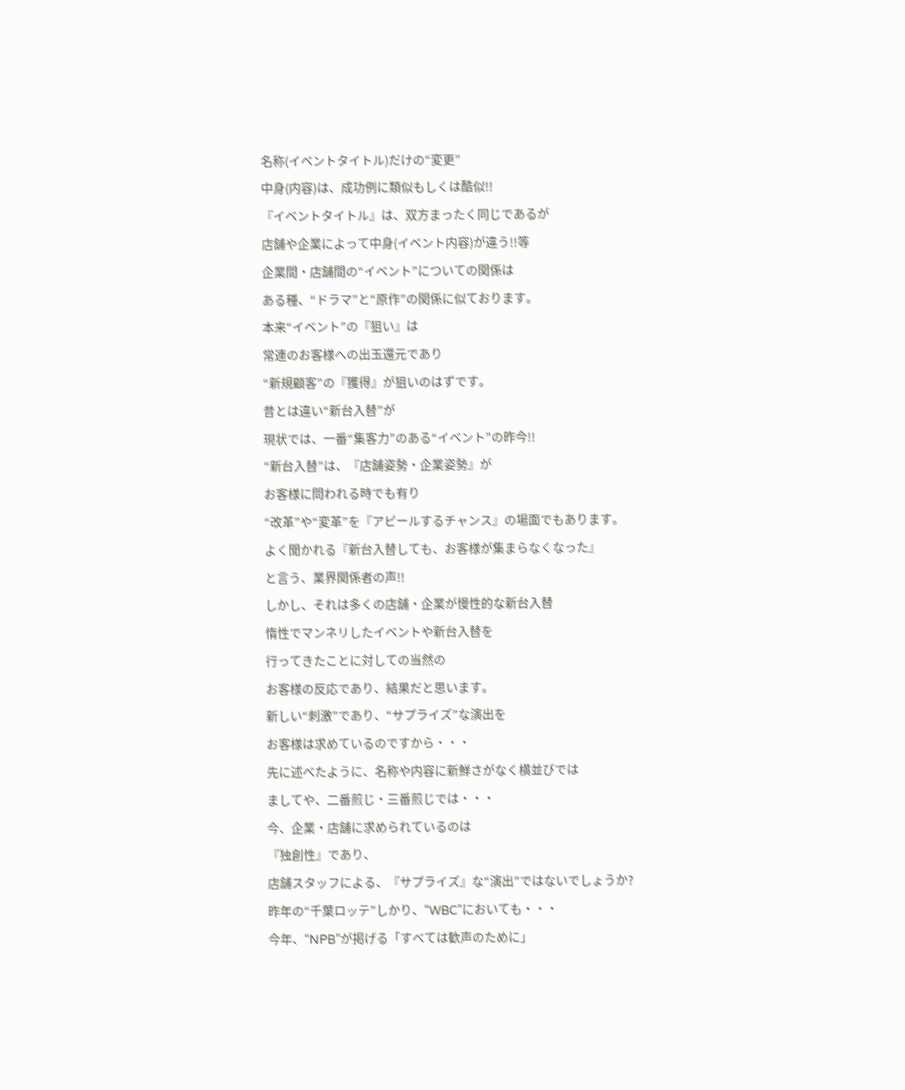名称(イベントタイトル)だけの“変更”
中身(内容)は、成功例に類似もしくは酷似!!
『イベントタイトル』は、双方まったく同じであるが
店舗や企業によって中身(イベント内容)が違う!!等
企業間・店舗間の“イベント”についての関係は
ある種、“ドラマ”と“原作”の関係に似ております。
本来“イベント”の『狙い』は
常連のお客様への出玉還元であり
“新規顧客”の『獲得』が狙いのはずです。
昔とは違い“新台入替”が
現状では、一番“集客力”のある“イベント”の昨今!!
“新台入替”は、『店舗姿勢・企業姿勢』が
お客様に問われる時でも有り
“改革”や“変革”を『アピールするチャンス』の場面でもあります。
よく聞かれる『新台入替しても、お客様が集まらなくなった』
と言う、業界関係者の声!!
しかし、それは多くの店舗・企業が慢性的な新台入替
惰性でマンネリしたイベントや新台入替を
行ってきたことに対しての当然の
お客様の反応であり、結果だと思います。
新しい“刺激”であり、“サプライズ”な演出を
お客様は求めているのですから・・・
先に述べたように、名称や内容に新鮮さがなく横並びでは
ましてや、二番煎じ・三番煎じでは・・・
今、企業・店舗に求められているのは
『独創性』であり、
店舗スタッフによる、『サプライズ』な“演出”ではないでしょうか?
昨年の“千葉ロッテ”しかり、“WBC”においても・・・
今年、“NPB”が掲げる「すべては歓声のために」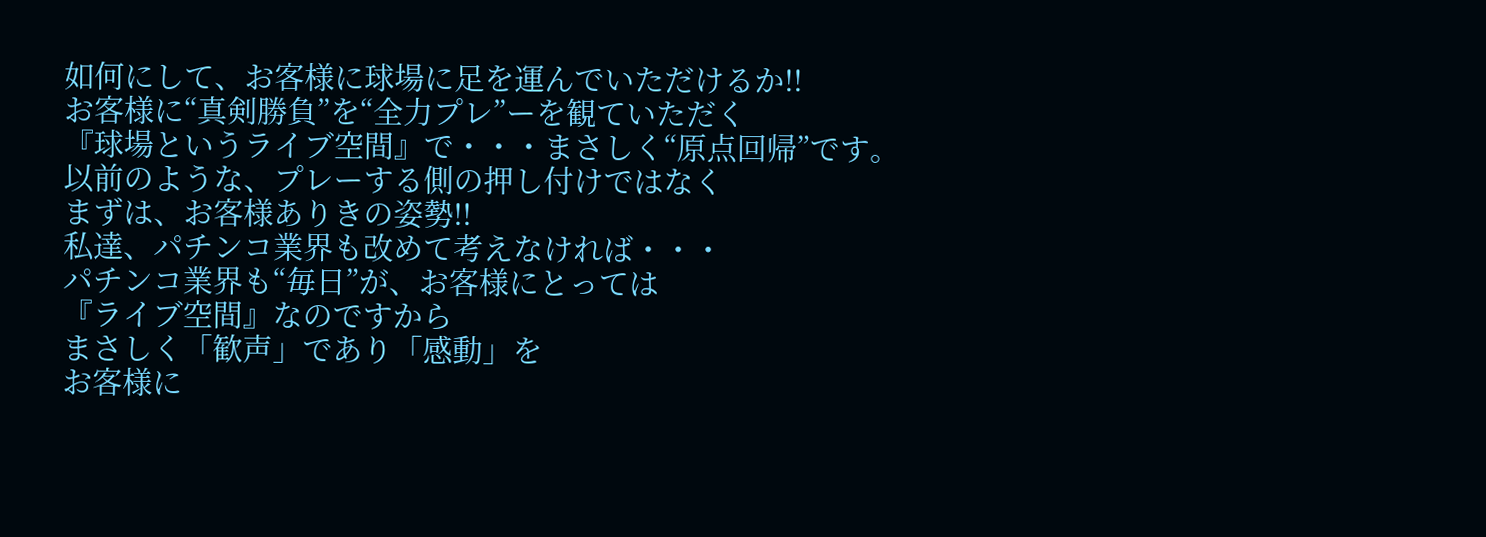如何にして、お客様に球場に足を運んでいただけるか!!
お客様に“真剣勝負”を“全力プレ”ーを観ていただく
『球場というライブ空間』で・・・まさしく“原点回帰”です。
以前のような、プレーする側の押し付けではなく
まずは、お客様ありきの姿勢!!
私達、パチンコ業界も改めて考えなければ・・・
パチンコ業界も“毎日”が、お客様にとっては
『ライブ空間』なのですから
まさしく「歓声」であり「感動」を
お客様に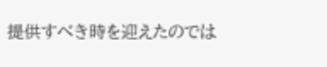提供すべき時を迎えたのでは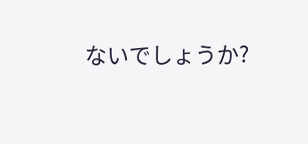ないでしょうか?